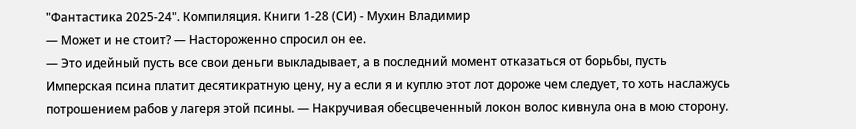"Фантастика 2025-24". Компиляция. Книги 1-28 (СИ) - Мухин Владимир
— Может и не стоит? — Настороженно спросил он ее.
— Это идейный пусть все свои деньги выкладывает, а в последний момент отказаться от борьбы, пусть Имперская псина платит десятикратную цену, ну а если я и куплю этот лот дороже чем следует, то хоть наслажусь потрошением рабов у лагеря этой псины. — Накручивая обесцвеченный локон волос кивнула она в мою сторону.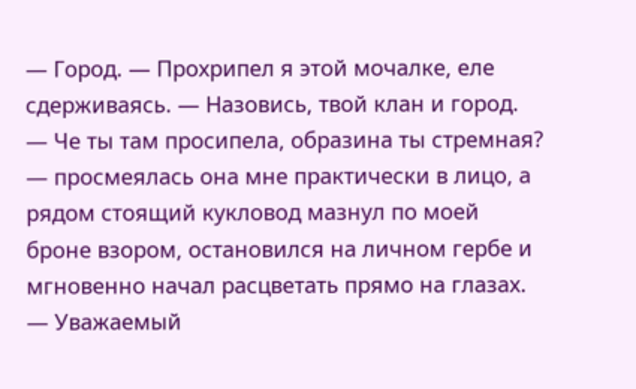— Город. — Прохрипел я этой мочалке, еле сдерживаясь. — Назовись, твой клан и город.
— Че ты там просипела, образина ты стремная? — просмеялась она мне практически в лицо, а рядом стоящий кукловод мазнул по моей броне взором, остановился на личном гербе и мгновенно начал расцветать прямо на глазах.
— Уважаемый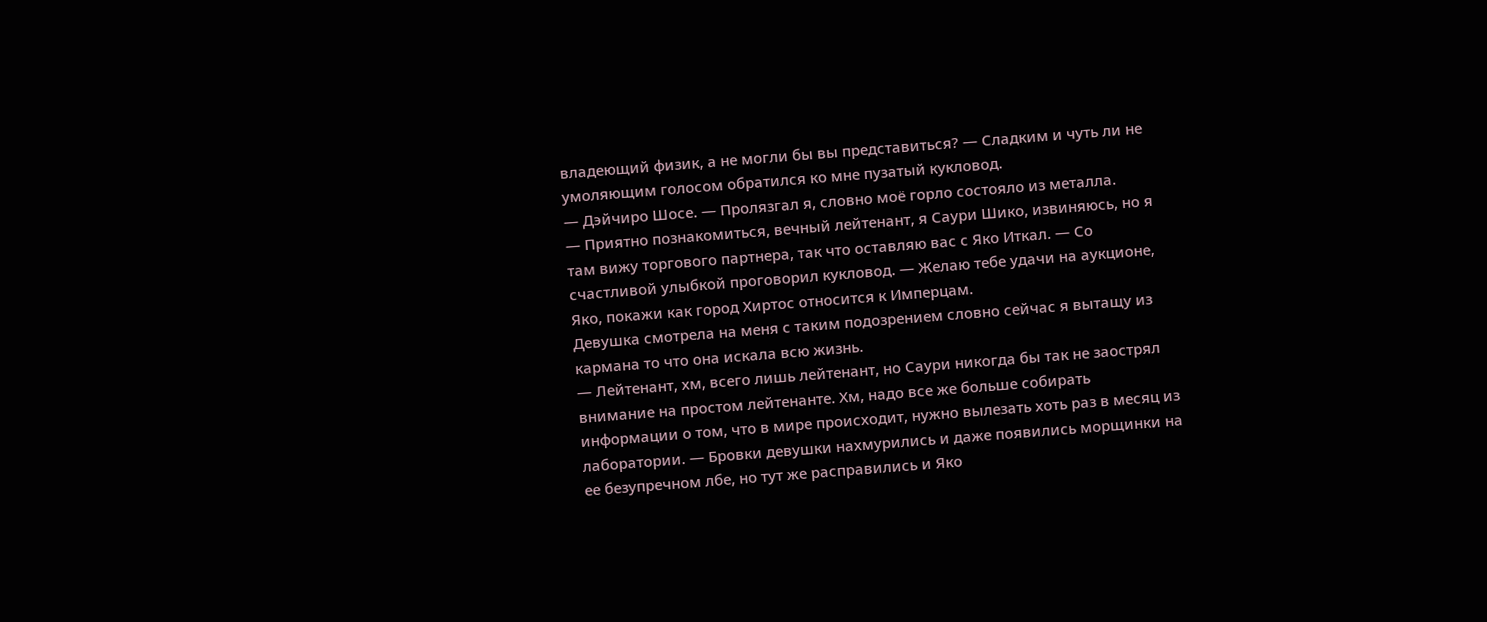владеющий физик, а не могли бы вы представиться? — Сладким и чуть ли не умоляющим голосом обратился ко мне пузатый кукловод.
— Дэйчиро Шосе. — Пролязгал я, словно моё горло состояло из металла.
— Приятно познакомиться, вечный лейтенант, я Саури Шико, извиняюсь, но я там вижу торгового партнера, так что оставляю вас с Яко Иткал. — Со счастливой улыбкой проговорил кукловод. — Желаю тебе удачи на аукционе, Яко, покажи как город Хиртос относится к Имперцам.
Девушка смотрела на меня с таким подозрением словно сейчас я вытащу из кармана то что она искала всю жизнь.
— Лейтенант, хм, всего лишь лейтенант, но Саури никогда бы так не заострял внимание на простом лейтенанте. Хм, надо все же больше собирать информации о том, что в мире происходит, нужно вылезать хоть раз в месяц из лаборатории. — Бровки девушки нахмурились и даже появились морщинки на ее безупречном лбе, но тут же расправились и Яко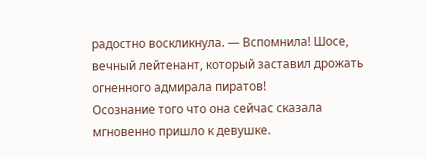радостно воскликнула. — Вспомнила! Шосе, вечный лейтенант, который заставил дрожать огненного адмирала пиратов!
Осознание того что она сейчас сказала мгновенно пришло к девушке.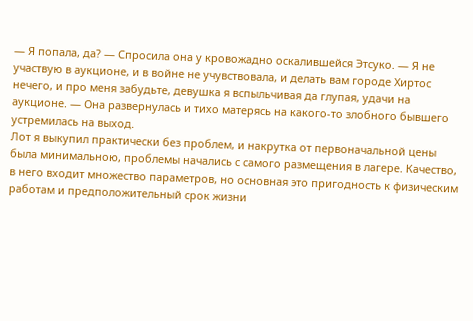— Я попала, да? — Спросила она у кровожадно оскалившейся Этсуко. — Я не участвую в аукционе, и в войне не учувствовала, и делать вам городе Хиртос нечего, и про меня забудьте, девушка я вспыльчивая да глупая, удачи на аукционе. — Она развернулась и тихо матерясь на какого-то злобного бывшего устремилась на выход.
Лот я выкупил практически без проблем, и накрутка от первоначальной цены была минимальною, проблемы начались с самого размещения в лагере. Качество, в него входит множество параметров, но основная это пригодность к физическим работам и предположительный срок жизни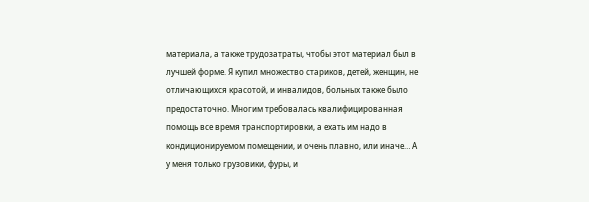материала, а также трудозатраты, чтобы этот материал был в лучшей форме. Я купил множество стариков, детей, женщин, не отличающихся красотой, и инвалидов, больных также было предостаточно. Многим требовалась квалифицированная помощь все время транспортировки, а ехать им надо в кондиционируемом помещении, и очень плавно, или иначе… А у меня только грузовики, фуры, и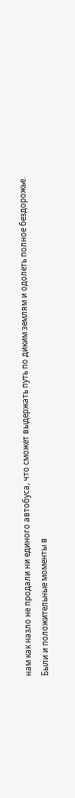нам как назло не продали ни единого автобуса, что сможет выдержать путь по диким землям и одолеть полное бездорожье.
Были и положительные моменты в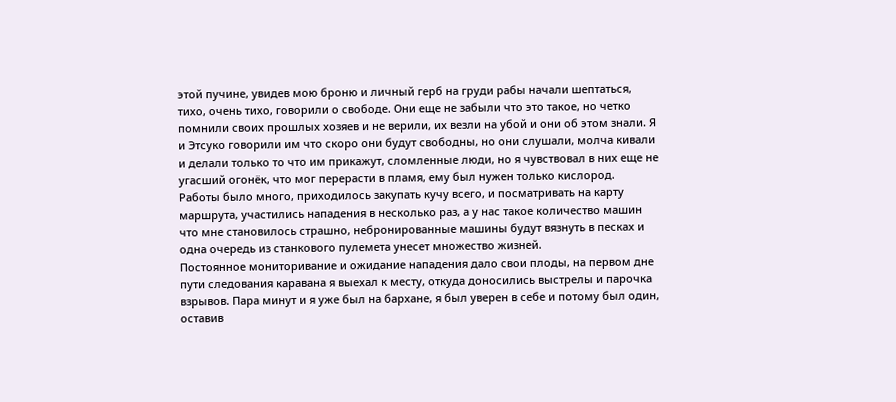этой пучине, увидев мою броню и личный герб на груди рабы начали шептаться, тихо, очень тихо, говорили о свободе. Они еще не забыли что это такое, но четко помнили своих прошлых хозяев и не верили, их везли на убой и они об этом знали. Я и Этсуко говорили им что скоро они будут свободны, но они слушали, молча кивали и делали только то что им прикажут, сломленные люди, но я чувствовал в них еще не угасший огонёк, что мог перерасти в пламя, ему был нужен только кислород.
Работы было много, приходилось закупать кучу всего, и посматривать на карту маршрута, участились нападения в несколько раз, а у нас такое количество машин что мне становилось страшно, небронированные машины будут вязнуть в песках и одна очередь из станкового пулемета унесет множество жизней.
Постоянное мониторивание и ожидание нападения дало свои плоды, на первом дне пути следования каравана я выехал к месту, откуда доносились выстрелы и парочка взрывов. Пара минут и я уже был на бархане, я был уверен в себе и потому был один, оставив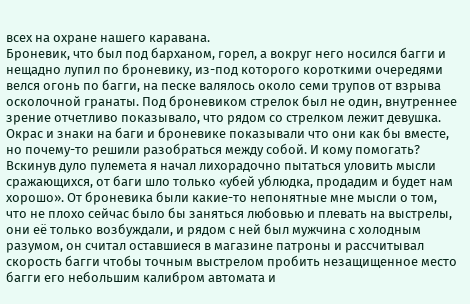всех на охране нашего каравана.
Броневик, что был под барханом, горел, а вокруг него носился багги и нещадно лупил по броневику, из-под которого короткими очередями велся огонь по багги, на песке валялось около семи трупов от взрыва осколочной гранаты. Под броневиком стрелок был не один, внутреннее зрение отчетливо показывало, что рядом со стрелком лежит девушка. Окрас и знаки на баги и броневике показывали что они как бы вместе, но почему-то решили разобраться между собой. И кому помогать? Вскинув дуло пулемета я начал лихорадочно пытаться уловить мысли сражающихся, от баги шло только «убей ублюдка, продадим и будет нам хорошо». От броневика были какие-то непонятные мне мысли о том, что не плохо сейчас было бы заняться любовью и плевать на выстрелы, они её только возбуждали, и рядом с ней был мужчина с холодным разумом, он считал оставшиеся в магазине патроны и рассчитывал скорость багги чтобы точным выстрелом пробить незащищенное место багги его небольшим калибром автомата и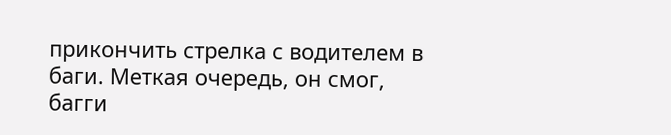прикончить стрелка с водителем в баги. Меткая очередь, он смог, багги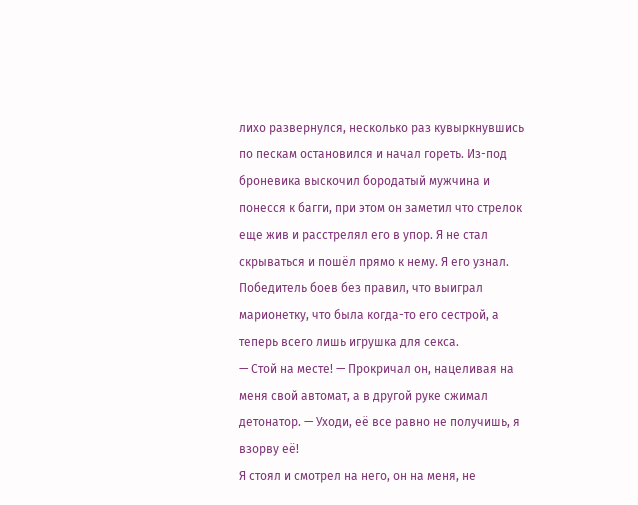лихо развернулся, несколько раз кувыркнувшись по пескам остановился и начал гореть. Из-под броневика выскочил бородатый мужчина и понесся к багги, при этом он заметил что стрелок еще жив и расстрелял его в упор. Я не стал скрываться и пошёл прямо к нему. Я его узнал. Победитель боев без правил, что выиграл марионетку, что была когда-то его сестрой, а теперь всего лишь игрушка для секса.
— Стой на месте! — Прокричал он, нацеливая на меня свой автомат, а в другой руке сжимал детонатор. — Уходи, её все равно не получишь, я взорву её!
Я стоял и смотрел на него, он на меня, не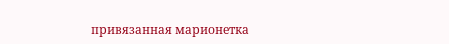привязанная марионетка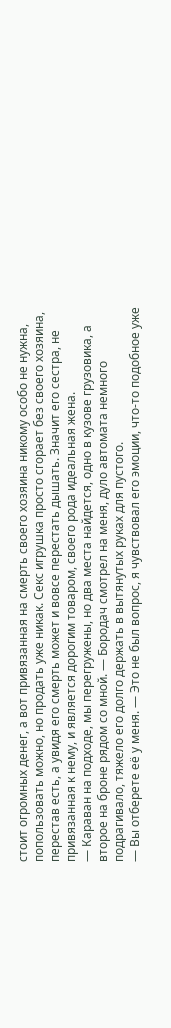стоит огромных денег, а вот привязанная на смерть своего хозяина никому особо не нужна, попользовать можно, но продать уже никак. Секс игрушка просто сгорает без своего хозяина, перестав есть, а увидя его смерть может и вовсе перестать дышать. Значит его сестра, не привязанная к нему, и является дорогим товаром, своего рода идеальная жена.
— Караван на подходе, мы перегружены, но два места найдется, одно в кузове грузовика, а второе на броне рядом со мной. — Бородач смотрел на меня, дуло автомата немного подрагивало, тяжело его долго держать в вытянутых руках для пустого.
— Вы отберете её у меня. — Это не был вопрос, я чувствовал его эмоции, что-то подобное уже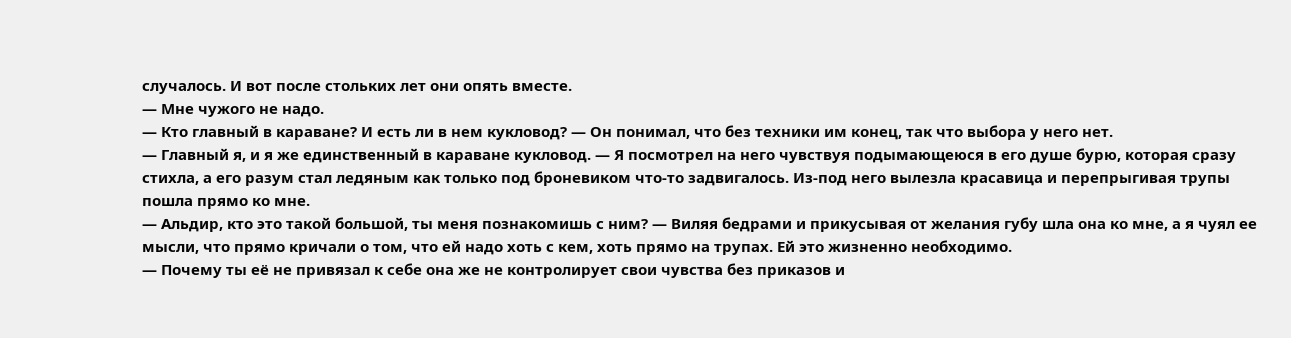случалось. И вот после стольких лет они опять вместе.
— Мне чужого не надо.
— Кто главный в караване? И есть ли в нем кукловод? — Он понимал, что без техники им конец, так что выбора у него нет.
— Главный я, и я же единственный в караване кукловод. — Я посмотрел на него чувствуя подымающеюся в его душе бурю, которая сразу стихла, а его разум стал ледяным как только под броневиком что-то задвигалось. Из-под него вылезла красавица и перепрыгивая трупы пошла прямо ко мне.
— Альдир, кто это такой большой, ты меня познакомишь с ним? — Виляя бедрами и прикусывая от желания губу шла она ко мне, а я чуял ее мысли, что прямо кричали о том, что ей надо хоть с кем, хоть прямо на трупах. Ей это жизненно необходимо.
— Почему ты её не привязал к себе она же не контролирует свои чувства без приказов и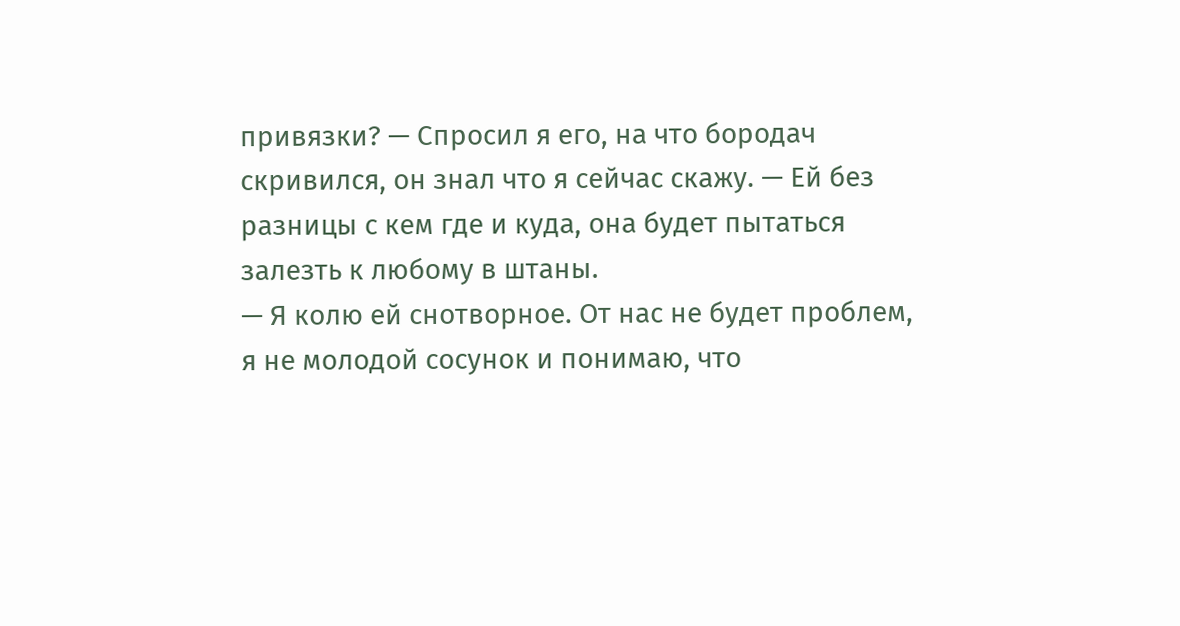привязки? — Спросил я его, на что бородач скривился, он знал что я сейчас скажу. — Ей без разницы с кем где и куда, она будет пытаться залезть к любому в штаны.
— Я колю ей снотворное. От нас не будет проблем, я не молодой сосунок и понимаю, что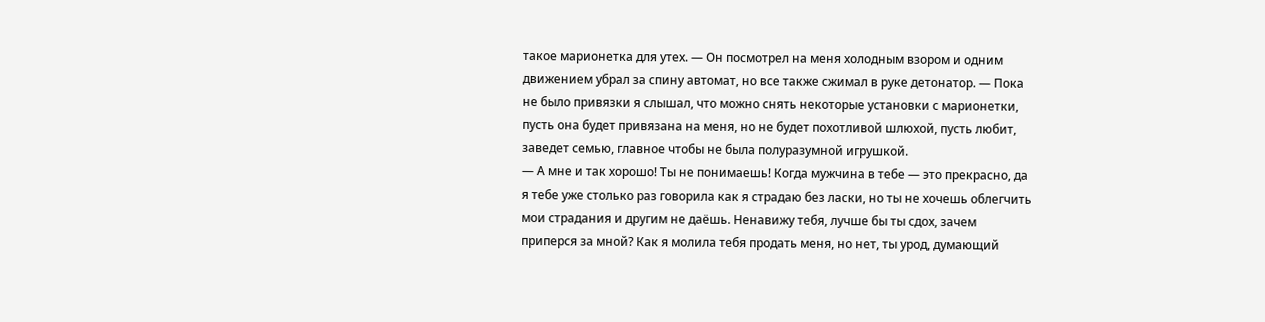такое марионетка для утех. — Он посмотрел на меня холодным взором и одним движением убрал за спину автомат, но все также сжимал в руке детонатор. — Пока не было привязки я слышал, что можно снять некоторые установки с марионетки, пусть она будет привязана на меня, но не будет похотливой шлюхой, пусть любит, заведет семью, главное чтобы не была полуразумной игрушкой.
— А мне и так хорошо! Ты не понимаешь! Когда мужчина в тебе — это прекрасно, да я тебе уже столько раз говорила как я страдаю без ласки, но ты не хочешь облегчить мои страдания и другим не даёшь. Ненавижу тебя, лучше бы ты сдох, зачем приперся за мной? Как я молила тебя продать меня, но нет, ты урод, думающий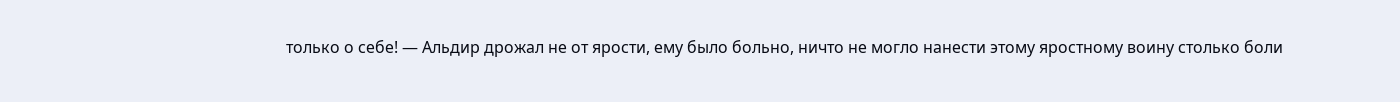только о себе! — Альдир дрожал не от ярости, ему было больно, ничто не могло нанести этому яростному воину столько боли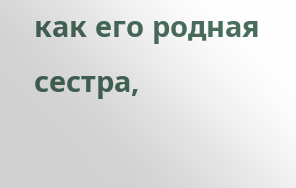как его родная сестра,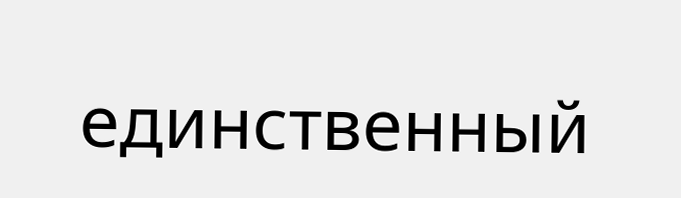единственный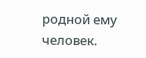родной ему человек.